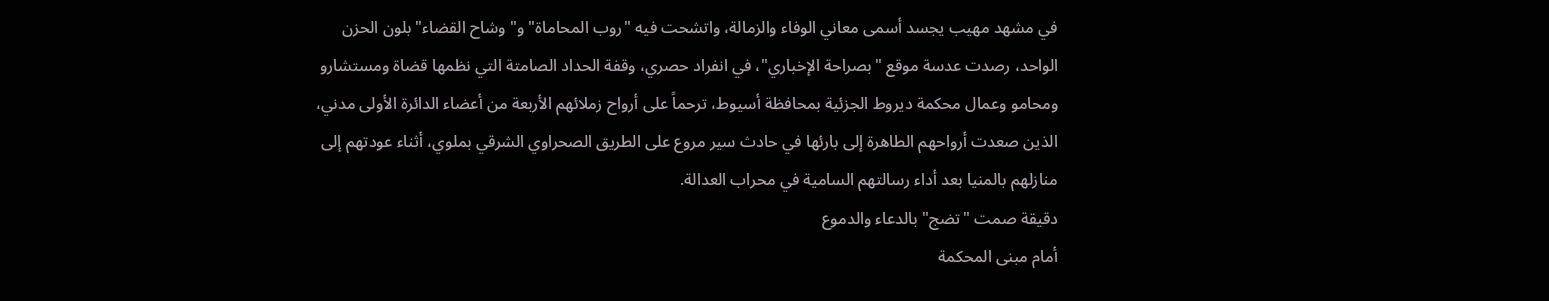في مشهد مهيب يجسد أسمى معاني الوفاء والزمالة، واتشحت فيه "روب المحاماة" و"وشاح القضاء" بلون الحزن الواحد، رصدت عدسة موقع "بصراحة الإخباري"، في انفراد حصري، وقفة الحداد الصامتة التي نظمها قضاة ومستشارو ومحامو وعمال محكمة ديروط الجزئية بمحافظة أسيوط، ترحماً على أرواح زملائهم الأربعة من أعضاء الدائرة الأولى مدني، الذين صعدت أرواحهم الطاهرة إلى بارئها في حادث سير مروع على الطريق الصحراوي الشرقي بملوي، أثناء عودتهم إلى منازلهم بالمنيا بعد أداء رسالتهم السامية في محراب العدالة.
دقيقة صمت "تضج" بالدعاء والدموع
أمام مبنى المحكمة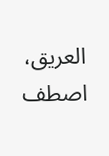العريق، اصطف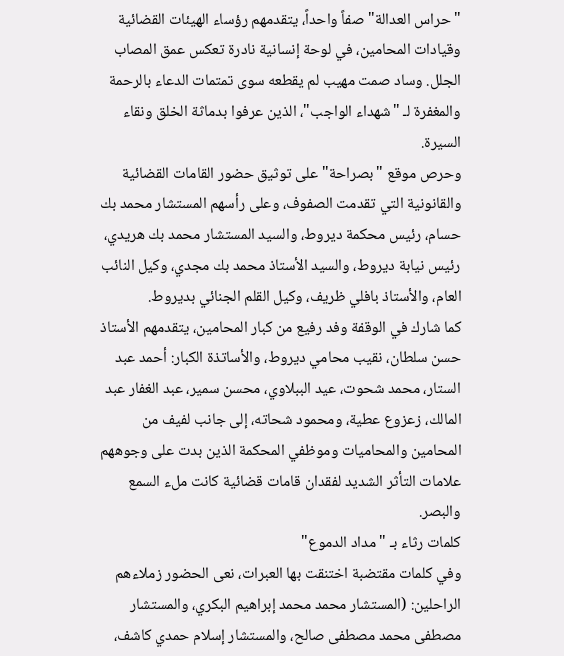"حراس العدالة" صفاً واحداً، يتقدمهم رؤساء الهيئات القضائية وقيادات المحامين، في لوحة إنسانية نادرة تعكس عمق المصاب الجلل. وساد صمت مهيب لم يقطعه سوى تمتمات الدعاء بالرحمة والمغفرة لـ "شهداء الواجب"، الذين عرفوا بدماثة الخلق ونقاء السيرة.
وحرص موقع "بصراحة" على توثيق حضور القامات القضائية والقانونية التي تقدمت الصفوف، وعلى رأسهم المستشار محمد بك حسام، رئيس محكمة ديروط، والسيد المستشار محمد بك هريدي، رئيس نيابة ديروط، والسيد الأستاذ محمد بك مجدي، وكيل النائب العام، والأستاذ بافلي ظريف، وكيل القلم الجنائي بديروط.
كما شارك في الوقفة وفد رفيع من كبار المحامين، يتقدمهم الأستاذ حسن سلطان، نقيب محامي ديروط، والأساتذة الكبار: أحمد عبد الستار، محمد شحوت، عيد الببلاوي، محسن سمير، عبد الغفار عبد المالك، زعزوع عطية، ومحمود شحاته، إلى جانب لفيف من المحامين والمحاميات وموظفي المحكمة الذين بدت على وجوههم علامات التأثر الشديد لفقدان قامات قضائية كانت ملء السمع والبصر.
كلمات رثاء بـ "مداد الدموع"
وفي كلمات مقتضبة اختنقت بها العبرات، نعى الحضور زملاءهم الراحلين: (المستشار محمد محمد إبراهيم البكري، والمستشار مصطفى محمد مصطفى صالح، والمستشار إسلام حمدي كاشف،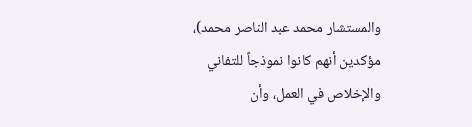والمستشار محمد عبد الناصر محمد)، مؤكدين أنهم كانوا نموذجاً للتفاني والإخلاص في العمل، وأن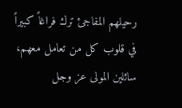رحيلهم المفاجئ ترك فراغاً كبيراً في قلوب كل من تعامل معهم، سائلين المولى عز وجل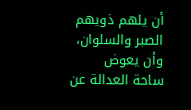أن يلهم ذويهم الصبر والسلوان، وأن يعوض ساحة العدالة عن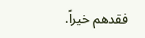فقدهم خيراً.